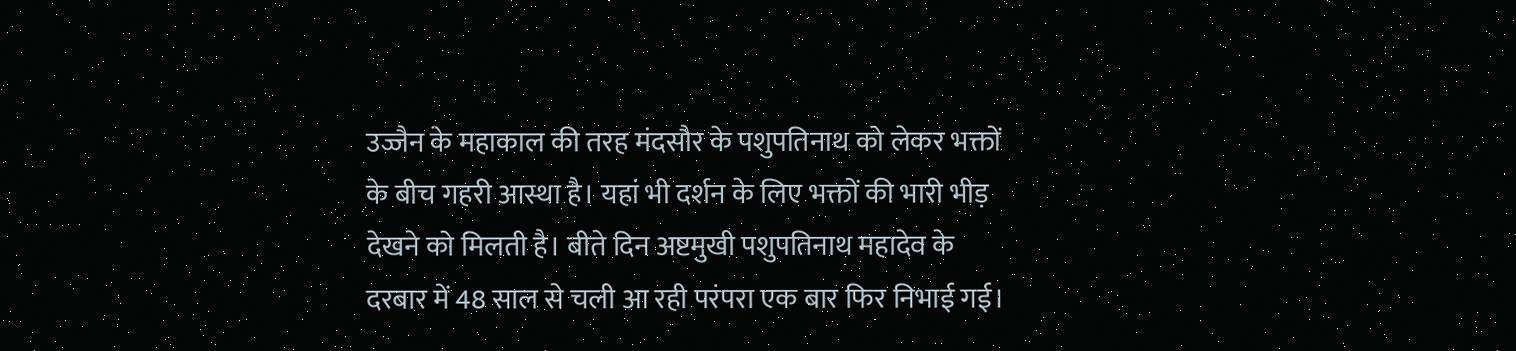उज्जैन के महाकाल की तरह मंदसौर के पशुपतिनाथ को लेकर भक्तों के बीच गहरी आस्था है। यहां भी दर्शन के लिए भक्तों की भारी भीड़ देखने को मिलती है। बीते दिन अष्टमुखी पशुपतिनाथ महादेव के दरबार में 48 साल से चली आ रही परंपरा एक बार फिर निभाई गई।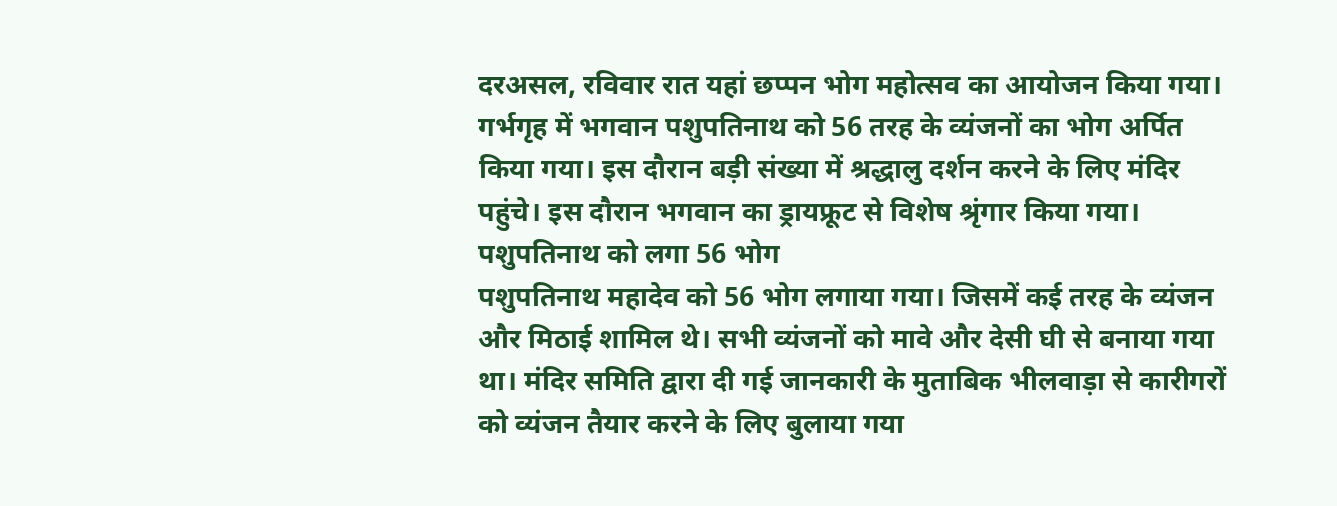दरअसल, रविवार रात यहां छप्पन भोग महोत्सव का आयोजन किया गया। गर्भगृह में भगवान पशुपतिनाथ को 56 तरह के व्यंजनों का भोग अर्पित किया गया। इस दौरान बड़ी संख्या में श्रद्धालु दर्शन करने के लिए मंदिर पहुंचे। इस दौरान भगवान का ड्रायफ्रूट से विशेष श्रृंगार किया गया।
पशुपतिनाथ को लगा 56 भोग
पशुपतिनाथ महादेव को 56 भोग लगाया गया। जिसमें कई तरह के व्यंजन और मिठाई शामिल थे। सभी व्यंजनों को मावे और देसी घी से बनाया गया था। मंदिर समिति द्वारा दी गई जानकारी के मुताबिक भीलवाड़ा से कारीगरों को व्यंजन तैयार करने के लिए बुलाया गया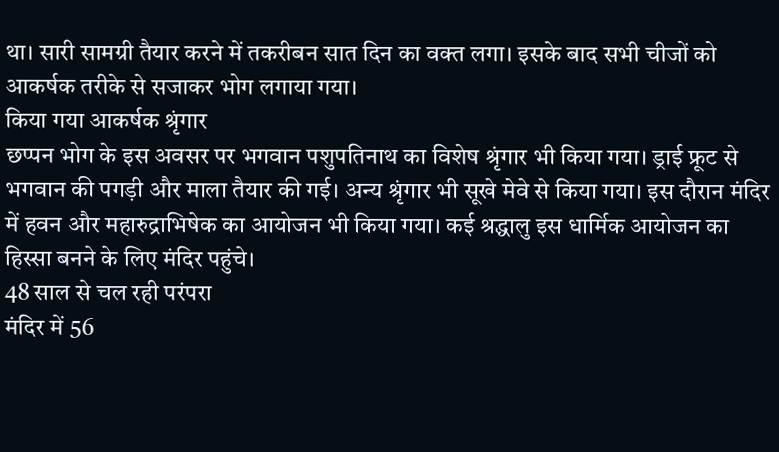था। सारी सामग्री तैयार करने में तकरीबन सात दिन का वक्त लगा। इसके बाद सभी चीजों को आकर्षक तरीके से सजाकर भोग लगाया गया।
किया गया आकर्षक श्रृंगार
छप्पन भोग के इस अवसर पर भगवान पशुपतिनाथ का विशेष श्रृंगार भी किया गया। ड्राई फ्रूट से भगवान की पगड़ी और माला तैयार की गई। अन्य श्रृंगार भी सूखे मेवे से किया गया। इस दौरान मंदिर में हवन और महारुद्राभिषेक का आयोजन भी किया गया। कई श्रद्धालु इस धार्मिक आयोजन का हिस्सा बनने के लिए मंदिर पहुंचे।
48 साल से चल रही परंपरा
मंदिर में 56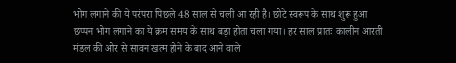भोग लगाने की ये परंपरा पिछले 48 साल से चली आ रही है। छोटे स्वरूप के साथ शुरू हुआ छप्पन भोग लगाने का ये क्रम समय के साथ बड़ा होता चला गया। हर साल प्रातः कालीन आरती मंडल की ओर से सावन खत्म होने के बाद आने वाले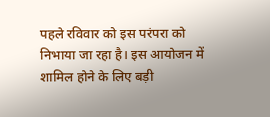पहले रविवार को इस परंपरा को निभाया जा रहा है। इस आयोजन में शामिल होने के लिए बड़ी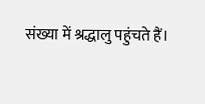संख्या में श्रद्धालु पहुंचते हैं।